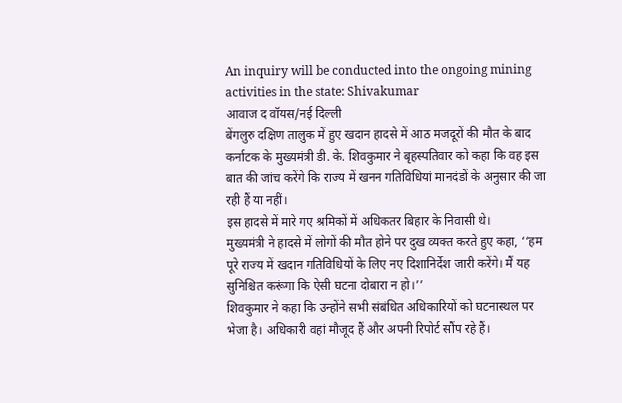An inquiry will be conducted into the ongoing mining activities in the state: Shivakumar
आवाज द वॉयस/नई दिल्ली
बेंगलुरु दक्षिण तालुक में हुए खदान हादसे में आठ मजदूरों की मौत के बाद कर्नाटक के मुख्यमंत्री डी. के. शिवकुमार ने बृहस्पतिवार को कहा कि वह इस बात की जांच करेंगे कि राज्य में खनन गतिविधियां मानदंडों के अनुसार की जा रही हैं या नहीं।
इस हादसे में मारे गए श्रमिकों में अधिकतर बिहार के निवासी थे।
मुख्यमंत्री ने हादसे में लोगों की मौत होने पर दुख व्यक्त करते हुए कहा, ‘‘हम पूरे राज्य में खदान गतिविधियों के लिए नए दिशानिर्देश जारी करेंगे। मैं यह सुनिश्चित करूंगा कि ऐसी घटना दोबारा न हो।’’
शिवकुमार ने कहा कि उन्होंने सभी संबंधित अधिकारियों को घटनास्थल पर भेजा है। अधिकारी वहां मौजूद हैं और अपनी रिपोर्ट सौंप रहे हैं।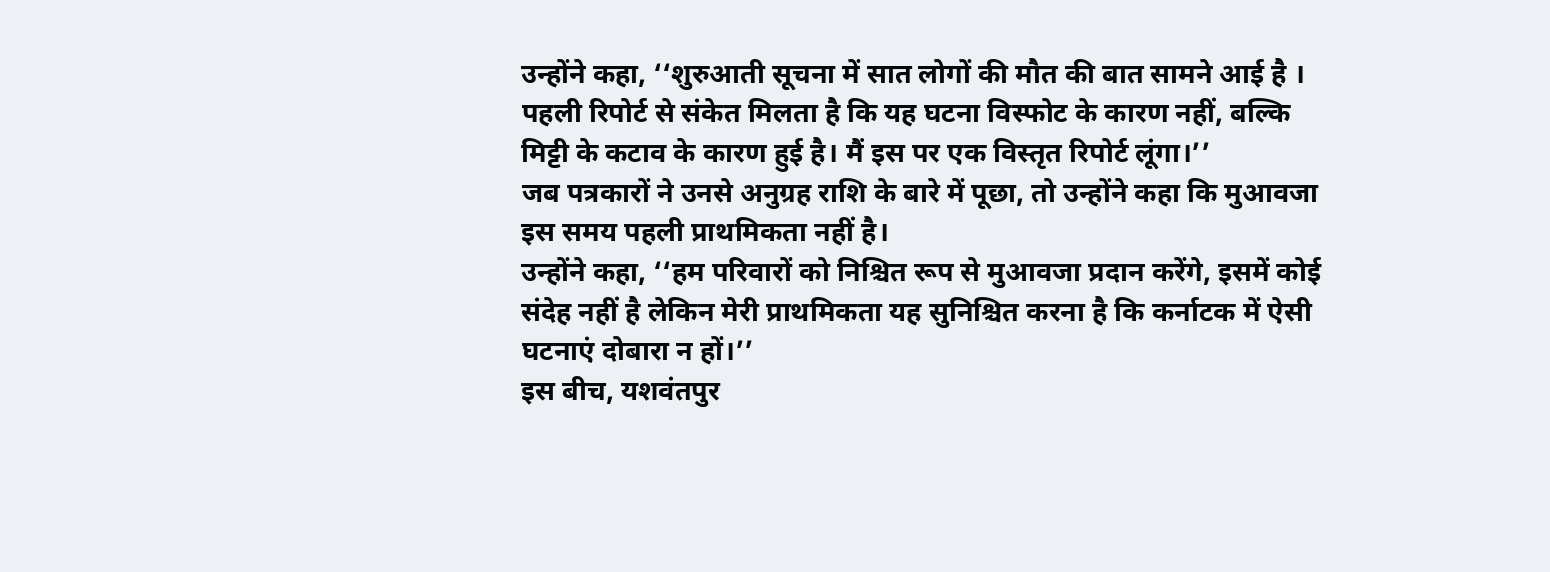उन्होंने कहा, ‘‘शुरुआती सूचना में सात लोगों की मौत की बात सामने आई है । पहली रिपोर्ट से संकेत मिलता है कि यह घटना विस्फोट के कारण नहीं, बल्कि मिट्टी के कटाव के कारण हुई है। मैं इस पर एक विस्तृत रिपोर्ट लूंगा।’’
जब पत्रकारों ने उनसे अनुग्रह राशि के बारे में पूछा, तो उन्होंने कहा कि मुआवजा इस समय पहली प्राथमिकता नहीं है।
उन्होंने कहा, ‘‘हम परिवारों को निश्चित रूप से मुआवजा प्रदान करेंगे, इसमें कोई संदेह नहीं है लेकिन मेरी प्राथमिकता यह सुनिश्चित करना है कि कर्नाटक में ऐसी घटनाएं दोबारा न हों।’’
इस बीच, यशवंतपुर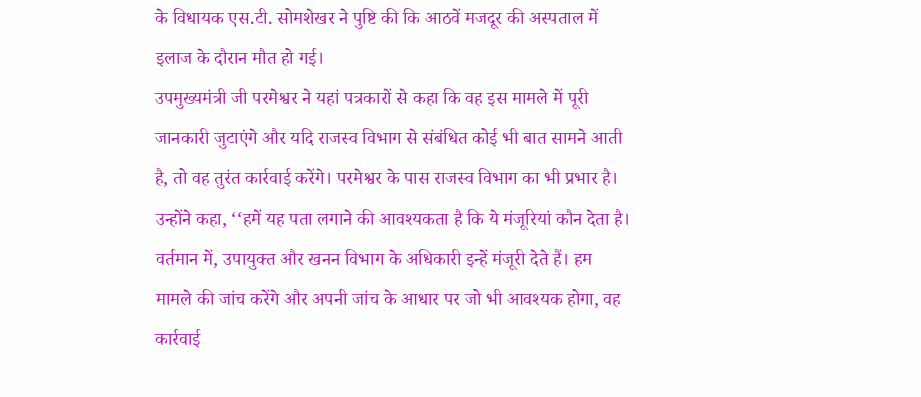के विधायक एस.टी. सोमशेखर ने पुष्टि की कि आठवें मजदूर की अस्पताल में इलाज के दौरान मौत हो गई।
उपमुख्यमंत्री जी परमेश्वर ने यहां पत्रकारों से कहा कि वह इस मामले में पूरी जानकारी जुटाएंगे और यदि राजस्व विभाग से संबंधित कोई भी बात सामने आती है, तो वह तुरंत कार्रवाई करेंगे। परमेश्वर के पास राजस्व विभाग का भी प्रभार है।
उन्होंने कहा, ‘‘हमें यह पता लगाने की आवश्यकता है कि ये मंजूरियां कौन देता है। वर्तमान में, उपायुक्त और खनन विभाग के अधिकारी इन्हें मंजूरी देते हैं। हम मामले की जांच करेंगे और अपनी जांच के आधार पर जो भी आवश्यक होगा, वह कार्रवाई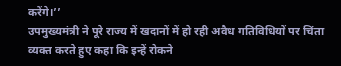करेंगे।’’
उपमुख्यमंत्री ने पूरे राज्य में खदानों में हो रही अवैध गतिविधियों पर चिंता व्यक्त करते हुए कहा कि इन्हें रोकने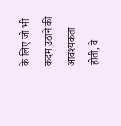के लिए जो भी कदम उठाने की आवश्यकता होती, वे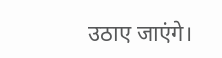उठाए जाएंगे।